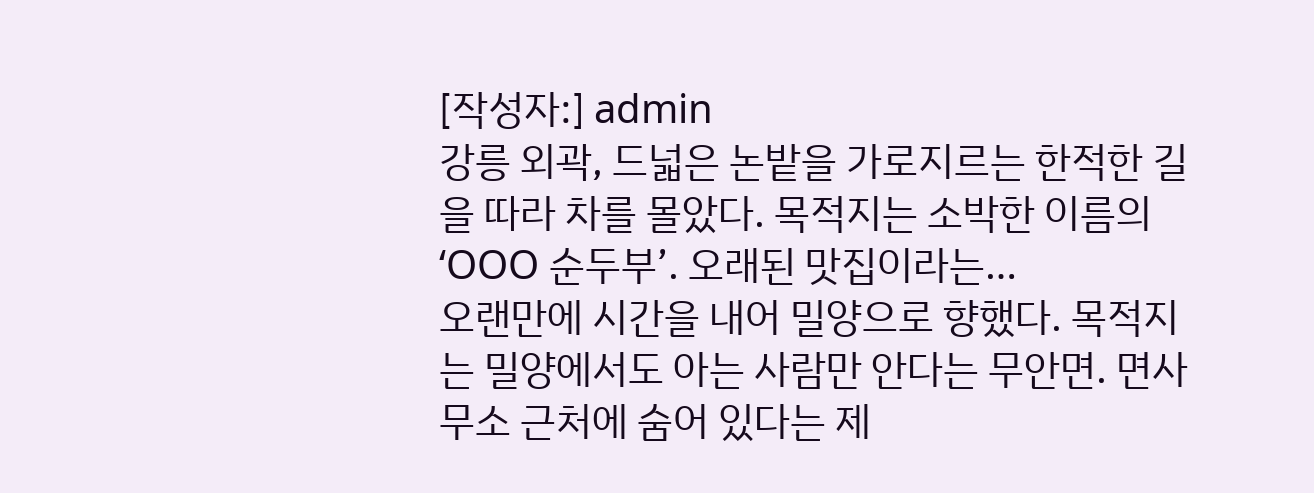[작성자:] admin
강릉 외곽, 드넓은 논밭을 가로지르는 한적한 길을 따라 차를 몰았다. 목적지는 소박한 이름의 ‘OOO 순두부’. 오래된 맛집이라는…
오랜만에 시간을 내어 밀양으로 향했다. 목적지는 밀양에서도 아는 사람만 안다는 무안면. 면사무소 근처에 숨어 있다는 제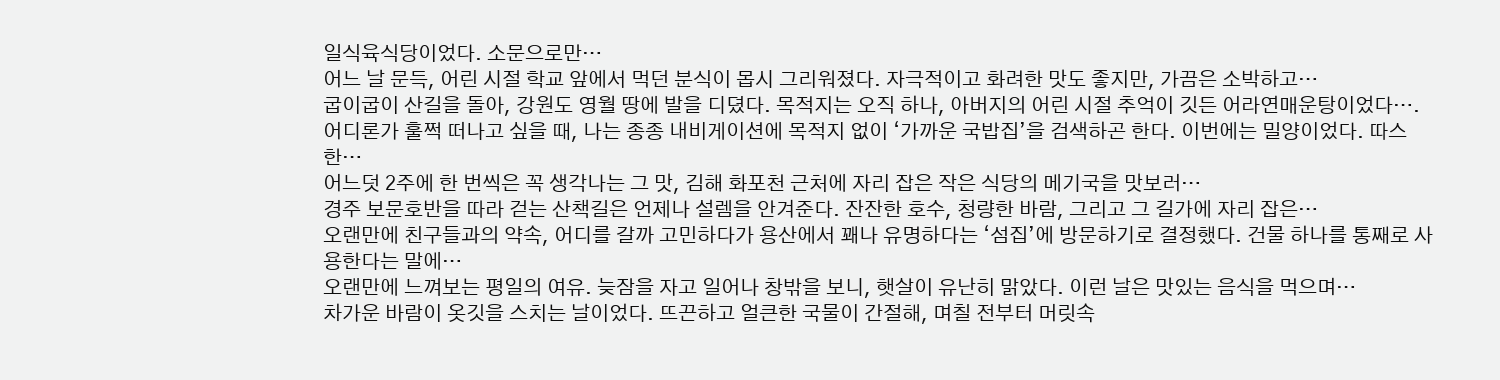일식육식당이었다. 소문으로만…
어느 날 문득, 어린 시절 학교 앞에서 먹던 분식이 몹시 그리워졌다. 자극적이고 화려한 맛도 좋지만, 가끔은 소박하고…
굽이굽이 산길을 돌아, 강원도 영월 땅에 발을 디뎠다. 목적지는 오직 하나, 아버지의 어린 시절 추억이 깃든 어라연매운탕이었다….
어디론가 훌쩍 떠나고 싶을 때, 나는 종종 내비게이션에 목적지 없이 ‘가까운 국밥집’을 검색하곤 한다. 이번에는 밀양이었다. 따스한…
어느덧 2주에 한 번씩은 꼭 생각나는 그 맛, 김해 화포천 근처에 자리 잡은 작은 식당의 메기국을 맛보러…
경주 보문호반을 따라 걷는 산책길은 언제나 설렘을 안겨준다. 잔잔한 호수, 청량한 바람, 그리고 그 길가에 자리 잡은…
오랜만에 친구들과의 약속, 어디를 갈까 고민하다가 용산에서 꽤나 유명하다는 ‘섬집’에 방문하기로 결정했다. 건물 하나를 통째로 사용한다는 말에…
오랜만에 느껴보는 평일의 여유. 늦잠을 자고 일어나 창밖을 보니, 햇살이 유난히 맑았다. 이런 날은 맛있는 음식을 먹으며…
차가운 바람이 옷깃을 스치는 날이었다. 뜨끈하고 얼큰한 국물이 간절해, 며칠 전부터 머릿속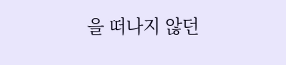을 떠나지 않던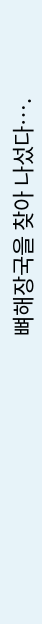뼈해장국을 찾아 나섰다….